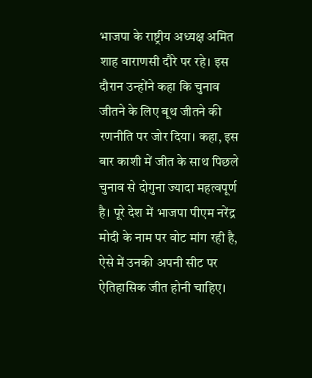भाजपा के राष्ट्रीय अध्यक्ष अमित शाह वाराणसी दौरे पर रहे। इस दौरान उन्होंने कहा कि चुनाव जीतने के लिए बूथ जीतने की रणनीति पर जोर दिया। कहा, इस बार काशी में जीत के साथ पिछले चुनाव से दोगुना ज्यादा महत्वपूर्ण है। पूरे देश में भाजपा पीएम नरेंद्र मोदी के नाम पर वोट मांग रही है, ऐसे में उनकी अपनी सीट पर ऐतिहासिक जीत होनी चाहिए।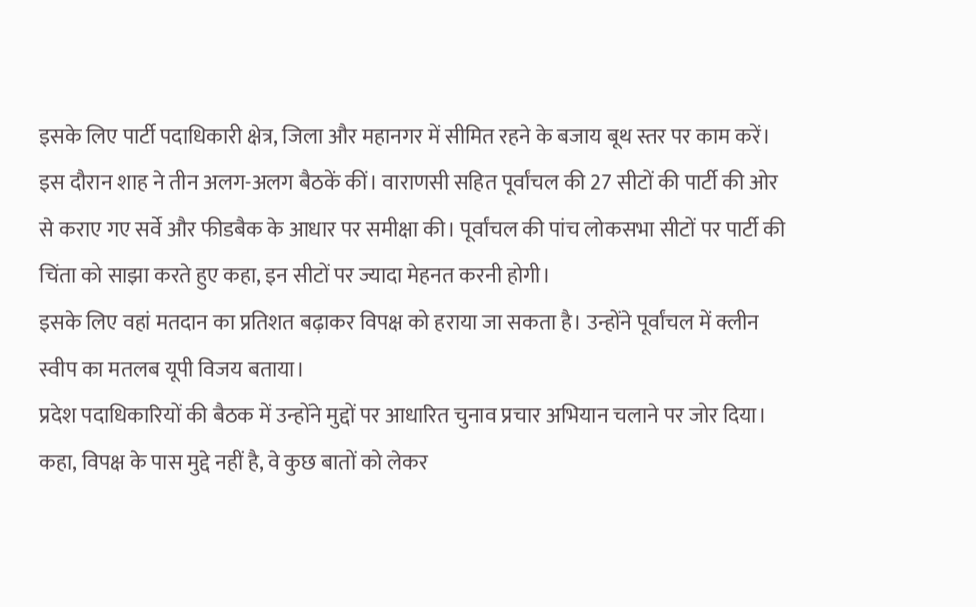इसके लिए पार्टी पदाधिकारी क्षेत्र, जिला और महानगर में सीमित रहने के बजाय बूथ स्तर पर काम करें। इस दौरान शाह ने तीन अलग-अलग बैठकें कीं। वाराणसी सहित पूर्वांचल की 27 सीटों की पार्टी की ओर से कराए गए सर्वे और फीडबैक के आधार पर समीक्षा की। पूर्वांचल की पांच लोकसभा सीटों पर पार्टी की चिंता को साझा करते हुए कहा, इन सीटों पर ज्यादा मेहनत करनी होगी।
इसके लिए वहां मतदान का प्रतिशत बढ़ाकर विपक्ष को हराया जा सकता है। उन्होंने पूर्वांचल में क्लीन स्वीप का मतलब यूपी विजय बताया।
प्रदेश पदाधिकारियों की बैठक में उन्होंने मुद्दों पर आधारित चुनाव प्रचार अभियान चलाने पर जोर दिया। कहा, विपक्ष के पास मुद्दे नहीं है, वे कुछ बातों को लेकर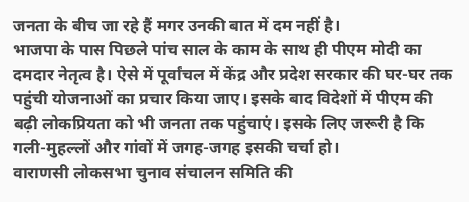जनता के बीच जा रहे हैं मगर उनकी बात में दम नहीं है।
भाजपा के पास पिछले पांच साल के काम के साथ ही पीएम मोदी का दमदार नेतृत्व है। ऐसे में पूर्वांचल में केंद्र और प्रदेश सरकार की घर-घर तक पहुंची योजनाओं का प्रचार किया जाए। इसके बाद विदेशों में पीएम की बढ़ी लोकप्रियता को भी जनता तक पहुंचाएं। इसके लिए जरूरी है कि गली-मुहल्लों और गांवों में जगह-जगह इसकी चर्चा हो।
वाराणसी लोकसभा चुनाव संचालन समिति की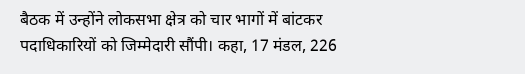बैठक में उन्होंने लोकसभा क्षेत्र को चार भागों में बांटकर पदाधिकारियों को जिम्मेदारी सौंपी। कहा, 17 मंडल, 226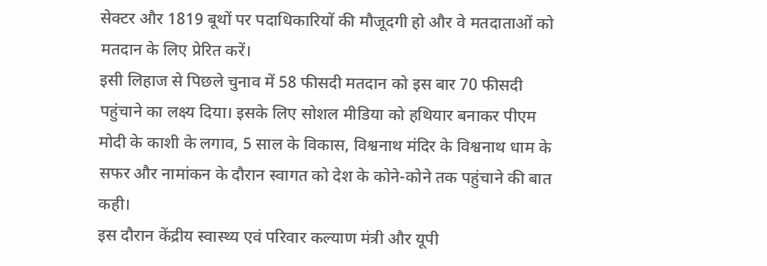सेक्टर और 1819 बूथों पर पदाधिकारियों की मौजूदगी हो और वे मतदाताओं को मतदान के लिए प्रेरित करें।
इसी लिहाज से पिछले चुनाव में 58 फीसदी मतदान को इस बार 70 फीसदी पहुंचाने का लक्ष्य दिया। इसके लिए सोशल मीडिया को हथियार बनाकर पीएम मोदी के काशी के लगाव, 5 साल के विकास, विश्वनाथ मंदिर के विश्वनाथ धाम के सफर और नामांकन के दौरान स्वागत को देश के कोने-कोने तक पहुंचाने की बात कही।
इस दौरान केंद्रीय स्वास्थ्य एवं परिवार कल्याण मंत्री और यूपी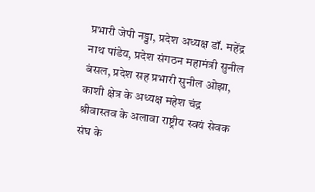प्रभारी जेपी नड्डा, प्रदेश अध्यक्ष डॉ. महेंद्र नाथ पांडेय, प्रदेश संगठन महामंत्री सुनील बंसल, प्रदेश सह प्रभारी सुनील ओझा, काशी क्षेत्र के अध्यक्ष महेश चंद्र श्रीवास्तव के अलावा राष्ट्रीय स्वयं सेवक संघ के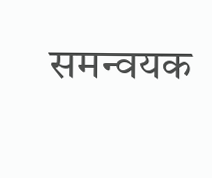समन्वयक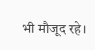भी मौजूद रहे।